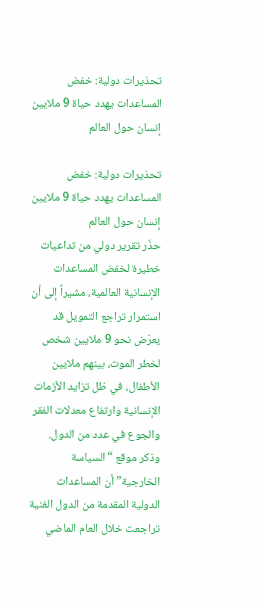تحذيرات دولية: خفض المساعدات يهدد حياة 9 ملايين إنسان حول العالم

تحذيرات دولية: خفض المساعدات يهدد حياة 9 ملايين إنسان حول العالم
حذّر تقرير دولي من تداعيات خطيرة لخفض المساعدات الإنسانية العالمية، مشيراً إلى أن استمرار تراجع التمويل قد يعرّض نحو 9 ملايين شخص لخطر الموت، بينهم ملايين الأطفال، في ظل تزايد الأزمات الإنسانية وارتفاع معدلات الفقر والجوع في عدد من الدول.
وذكر موقع “السياسة الخارجية” أن المساعدات الدولية المقدمة من الدول الغنية تراجعت خلال العام الماضي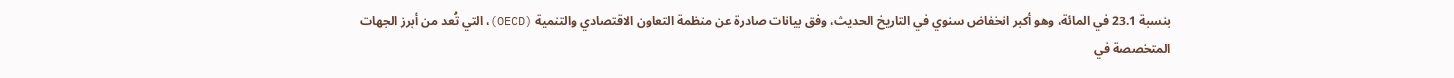بنسبة 23.1 في المائة، وهو أكبر انخفاض سنوي في التاريخ الحديث، وفق بيانات صادرة عن منظمة التعاون الاقتصادي والتنمية (OECD)، التي تُعد من أبرز الجهات المتخصصة في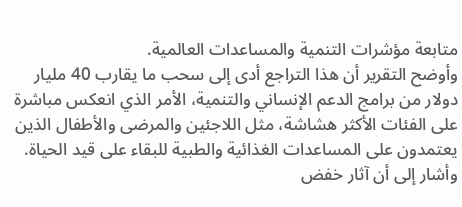متابعة مؤشرات التنمية والمساعدات العالمية.
وأوضح التقرير أن هذا التراجع أدى إلى سحب ما يقارب 40 مليار دولار من برامج الدعم الإنساني والتنمية، الأمر الذي انعكس مباشرة على الفئات الأكثر هشاشة، مثل اللاجئين والمرضى والأطفال الذين يعتمدون على المساعدات الغذائية والطبية للبقاء على قيد الحياة.
وأشار إلى أن آثار خفض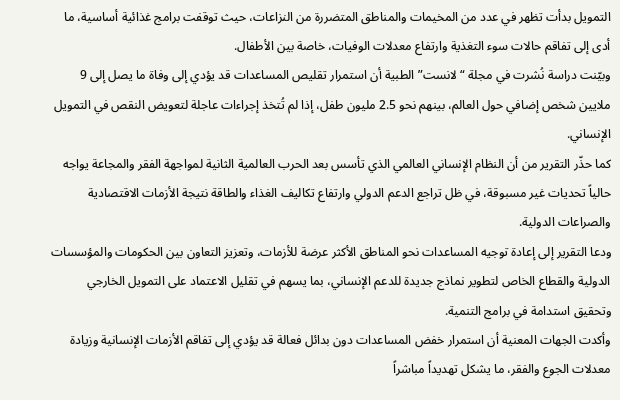التمويل بدأت تظهر في عدد من المخيمات والمناطق المتضررة من النزاعات، حيث توقفت برامج غذائية أساسية، ما أدى إلى تفاقم حالات سوء التغذية وارتفاع معدلات الوفيات، خاصة بين الأطفال.
وبيّنت دراسة نُشرت في مجلة “لانست” الطبية أن استمرار تقليص المساعدات قد يؤدي إلى وفاة ما يصل إلى 9 ملايين شخص إضافي حول العالم، بينهم نحو 2.5 مليون طفل، إذا لم تُتخذ إجراءات عاجلة لتعويض النقص في التمويل الإنساني.
كما حذّر التقرير من أن النظام الإنساني العالمي الذي تأسس بعد الحرب العالمية الثانية لمواجهة الفقر والمجاعة يواجه حالياً تحديات غير مسبوقة، في ظل تراجع الدعم الدولي وارتفاع تكاليف الغذاء والطاقة نتيجة الأزمات الاقتصادية والصراعات الدولية.
ودعا التقرير إلى إعادة توجيه المساعدات نحو المناطق الأكثر عرضة للأزمات، وتعزيز التعاون بين الحكومات والمؤسسات الدولية والقطاع الخاص لتطوير نماذج جديدة للدعم الإنساني، بما يسهم في تقليل الاعتماد على التمويل الخارجي وتحقيق استدامة في برامج التنمية.
وأكدت الجهات المعنية أن استمرار خفض المساعدات دون بدائل فعالة قد يؤدي إلى تفاقم الأزمات الإنسانية وزيادة معدلات الجوع والفقر، ما يشكل تهديداً مباشراً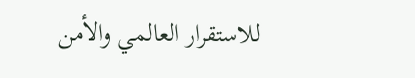للاستقرار العالمي والأمن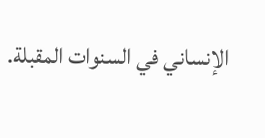الإنساني في السنوات المقبلة.